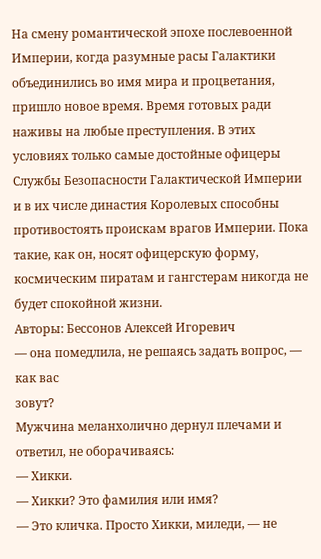На смену романтической эпохе послевоенной Империи, когда разумные расы Галактики объединились во имя мира и процветания, пришло новое время. Время готовых ради наживы на любые преступления. В этих условиях только самые достойные офицеры Службы Безопасности Галактической Империи и в их числе династия Королевых способны противостоять проискам врагов Империи. Пока такие, как он, носят офицерскую форму, космическим пиратам и гангстерам никогда не будет спокойной жизни.
Авторы: Бессонов Алексей Игоревич
— она помедлила, не решаясь задать вопрос, — как вас
зовут?
Мужчина меланхолично дернул плечами и ответил, не оборачиваясь:
— Хикки.
— Хикки? Это фамилия или имя?
— Это кличка. Просто Хикки, миледи, — не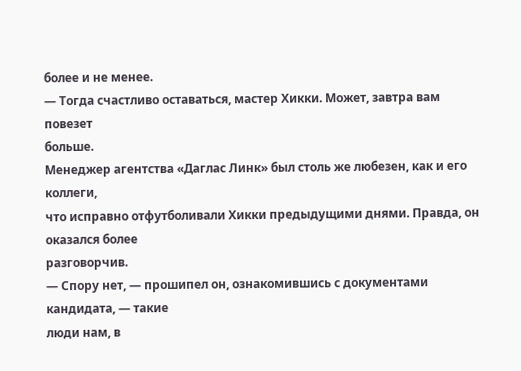более и не менее.
— Тогда счастливо оставаться, мастер Хикки. Может, завтра вам повезет
больше.
Менеджер агентства «Даглас Линк» был столь же любезен, как и его коллеги,
что исправно отфутболивали Хикки предыдущими днями. Правда, он оказался более
разговорчив.
— Спору нет, — прошипел он, ознакомившись с документами кандидата, — такие
люди нам, в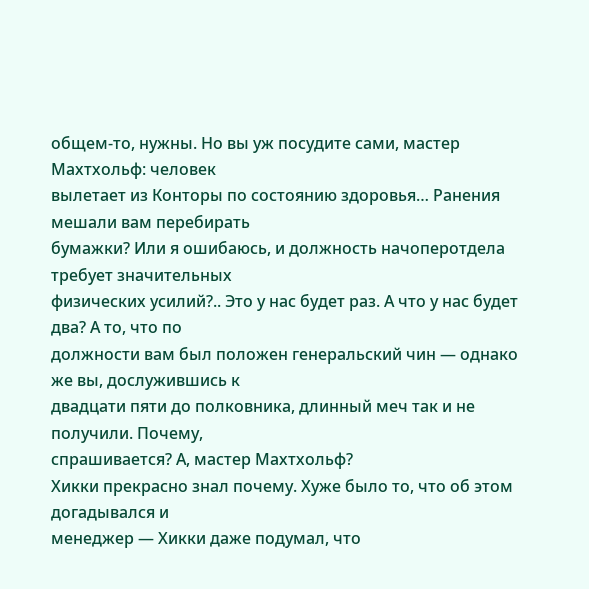общем-то, нужны. Но вы уж посудите сами, мастер Махтхольф: человек
вылетает из Конторы по состоянию здоровья… Ранения мешали вам перебирать
бумажки? Или я ошибаюсь, и должность начоперотдела требует значительных
физических усилий?.. Это у нас будет раз. А что у нас будет два? А то, что по
должности вам был положен генеральский чин — однако же вы, дослужившись к
двадцати пяти до полковника, длинный меч так и не получили. Почему,
спрашивается? А, мастер Махтхольф?
Хикки прекрасно знал почему. Хуже было то, что об этом догадывался и
менеджер — Хикки даже подумал, что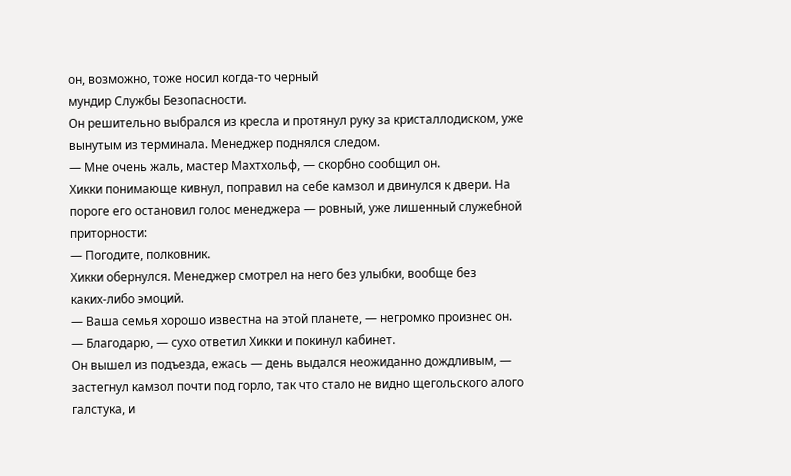он, возможно, тоже носил когда-то черный
мундир Службы Безопасности.
Он решительно выбрался из кресла и протянул руку за кристаллодиском, уже
вынутым из терминала. Менеджер поднялся следом.
— Мне очень жаль, мастер Махтхольф, — скорбно сообщил он.
Хикки понимающе кивнул, поправил на себе камзол и двинулся к двери. На
пороге его остановил голос менеджера — ровный, уже лишенный служебной
приторности:
— Погодите, полковник.
Хикки обернулся. Менеджер смотрел на него без улыбки, вообще без
каких-либо эмоций.
— Ваша семья хорошо известна на этой планете, — негромко произнес он.
— Благодарю, — сухо ответил Хикки и покинул кабинет.
Он вышел из подъезда, ежась — день выдался неожиданно дождливым, —
застегнул камзол почти под горло, так что стало не видно щегольского алого
галстука, и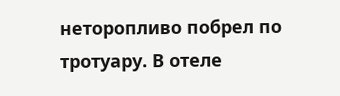неторопливо побрел по тротуару. В отеле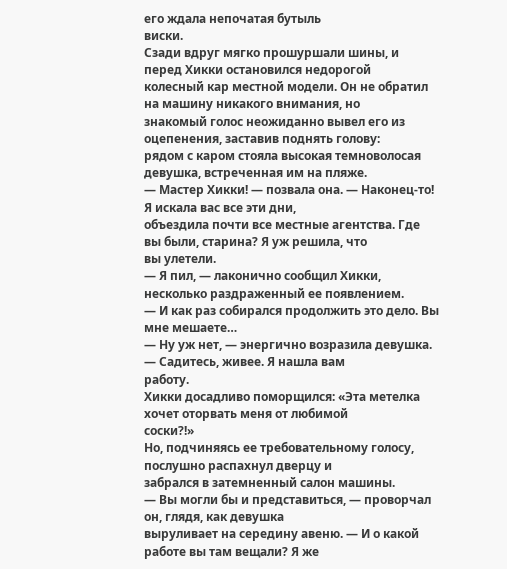его ждала непочатая бутыль
виски.
Сзади вдруг мягко прошуршали шины, и перед Хикки остановился недорогой
колесный кар местной модели. Он не обратил на машину никакого внимания, но
знакомый голос неожиданно вывел его из оцепенения, заставив поднять голову:
рядом с каром стояла высокая темноволосая девушка, встреченная им на пляже.
— Мастер Хикки! — позвала она. — Наконец-то! Я искала вас все эти дни,
объездила почти все местные агентства. Где вы были, старина? Я уж решила, что
вы улетели.
— Я пил, — лаконично сообщил Хикки, несколько раздраженный ее появлением.
— И как раз собирался продолжить это дело. Вы мне мешаете…
— Ну уж нет, — энергично возразила девушка. — Садитесь, живее. Я нашла вам
работу.
Хикки досадливо поморщился: «Эта метелка хочет оторвать меня от любимой
соски?!»
Но, подчиняясь ее требовательному голосу, послушно распахнул дверцу и
забрался в затемненный салон машины.
— Вы могли бы и представиться, — проворчал он, глядя, как девушка
выруливает на середину авеню. — И о какой работе вы там вещали? Я же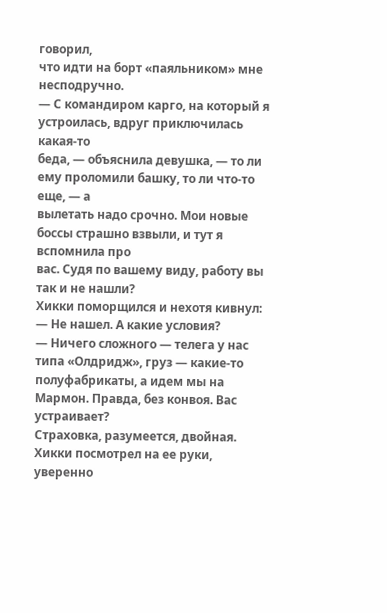говорил,
что идти на борт «паяльником» мне несподручно.
— С командиром карго, на который я устроилась, вдруг приключилась какая-то
беда, — объяснила девушка, — то ли ему проломили башку, то ли что-то еще, — а
вылетать надо срочно. Мои новые боссы страшно взвыли, и тут я вспомнила про
вас. Судя по вашему виду, работу вы так и не нашли?
Хикки поморщился и нехотя кивнул:
— Не нашел. А какие условия?
— Ничего сложного — телега у нас типа «Олдридж», груз — какие-то
полуфабрикаты, а идем мы на Мармон. Правда, без конвоя. Вас устраивает?
Страховка, разумеется, двойная.
Хикки посмотрел на ее руки, уверенно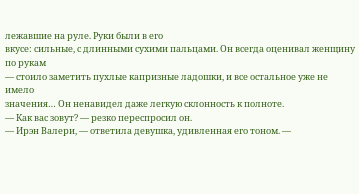лежавшие на руле. Руки были в его
вкусе: сильные, с длинными сухими пальцами. Он всегда оценивал женщину по рукам
— стоило заметить пухлые капризные ладошки, и все остальное уже не имело
значения… Он ненавидел даже легкую склонность к полноте.
— Как вас зовут? — резко переспросил он.
— Ирэн Валери, — ответила девушка, удивленная его тоном. —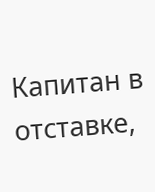Капитан в
отставке,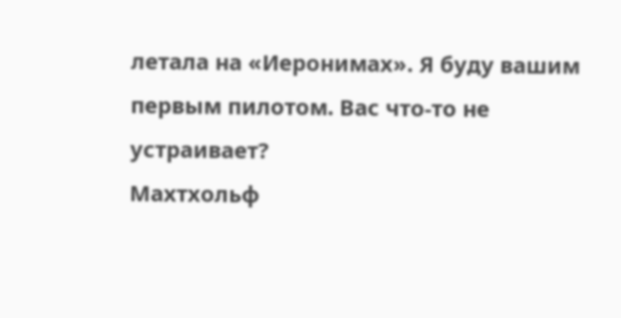летала на «Иеронимах». Я буду вашим первым пилотом. Вас что-то не
устраивает?
Махтхольф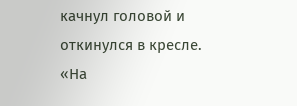качнул головой и откинулся в кресле. «На